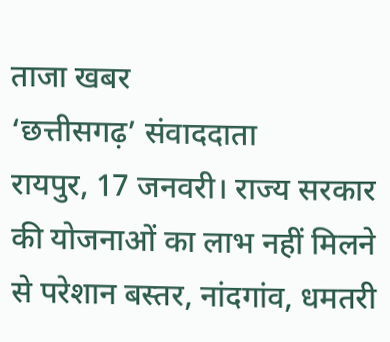ताजा खबर
‘छत्तीसगढ़’ संवाददाता
रायपुर, 17 जनवरी। राज्य सरकार की योजनाओं का लाभ नहीं मिलने से परेशान बस्तर, नांदगांव, धमतरी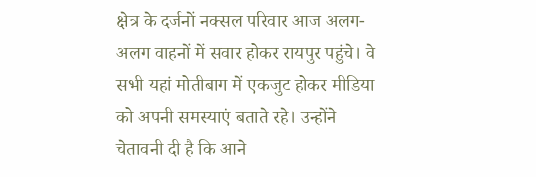क्षेत्र के दर्जनों नक्सल परिवार आज अलग-अलग वाहनों में सवार होकर रायपुर पहुंचे। वे सभी यहां मोतीबाग में एकजुट होकर मीडिया को अपनी समस्याएं बताते रहे। उन्होंने चेतावनी दी है कि आने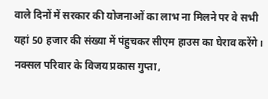वाले दिनों में सरकार की योजनाओं का लाभ ना मिलने पर वे सभी यहां 50 हजार की संख्या में पंहुचकर सीएम हाउस का घेराव करेंगे।
नक्सल परिवार के विजय प्रकास गुप्ता,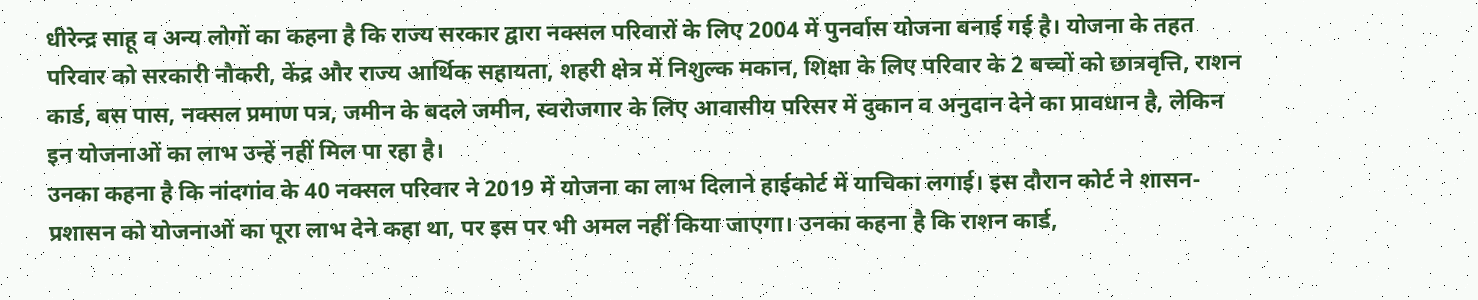धीरेन्द्र साहू व अन्य लोगों का कहना है कि राज्य सरकार द्वारा नक्सल परिवारों के लिए 2004 में पुनर्वास योजना बनाई गई है। योजना के तहत परिवार को सरकारी नौकरी, केंद्र और राज्य आर्थिक सहायता, शहरी क्षेत्र में निशुल्क मकान, शिक्षा के लिए परिवार के 2 बच्चों को छात्रवृत्ति, राशन कार्ड, बस पास, नक्सल प्रमाण पत्र, जमीन के बदले जमीन, स्वरोजगार के लिए आवासीय परिसर में दुकान व अनुदान देने का प्रावधान है, लेकिन इन योजनाओं का लाभ उन्हें नहीं मिल पा रहा है।
उनका कहना है कि नांदगांव के 40 नक्सल परिवार ने 2019 में योजना का लाभ दिलाने हाईकोर्ट में याचिका लगाई। इस दौरान कोर्ट ने शासन-प्रशासन को योजनाओं का पूरा लाभ देने कहा था, पर इस पर भी अमल नहीं किया जाएगा। उनका कहना है कि राशन कार्ड,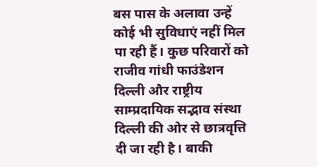बस पास के अलावा उन्हें कोई भी सुविधाएं नहीं मिल पा रही हैं। कुछ परिवारों को राजीव गांधी फाउंडेशन दिल्ली और राष्ट्रीय साम्प्रदायिक सद्भाव संस्था दिल्ली की ओर से छात्रवृत्ति दी जा रही है। बाकी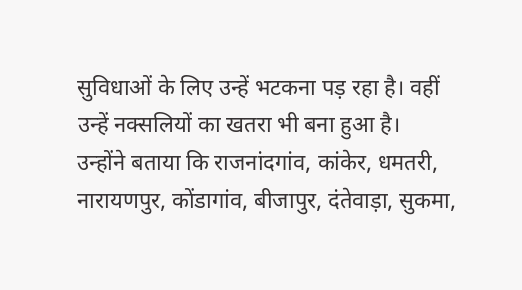सुविधाओं के लिए उन्हें भटकना पड़ रहा है। वहीं उन्हें नक्सलियों का खतरा भी बना हुआ है।
उन्होंने बताया कि राजनांदगांव, कांकेर, धमतरी, नारायणपुर, कोंडागांव, बीजापुर, दंतेवाड़ा, सुकमा,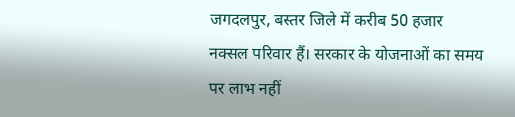जगदलपुर, बस्तर जिले में करीब 50 हजार नक्सल परिवार हैं। सरकार के योजनाओं का समय पर लाभ नहीं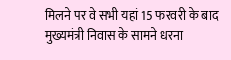मिलने पर वे सभी यहां 15 फरवरी के बाद मुख्यमंत्री निवास के सामने धरना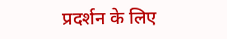प्रदर्शन के लिए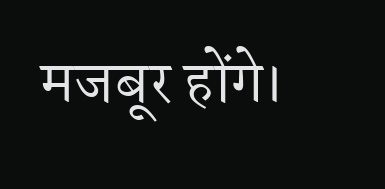मजबूर होंगे।